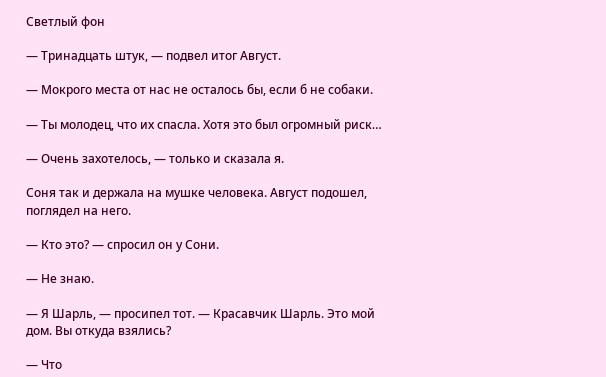Светлый фон

— Тринадцать штук, — подвел итог Август.

— Мокрого места от нас не осталось бы, если б не собаки.

— Ты молодец, что их спасла. Хотя это был огромный риск…

— Очень захотелось, — только и сказала я.

Соня так и держала на мушке человека. Август подошел, поглядел на него.

— Кто это? — спросил он у Сони.

— Не знаю.

— Я Шарль, — просипел тот. — Красавчик Шарль. Это мой дом. Вы откуда взялись?

— Что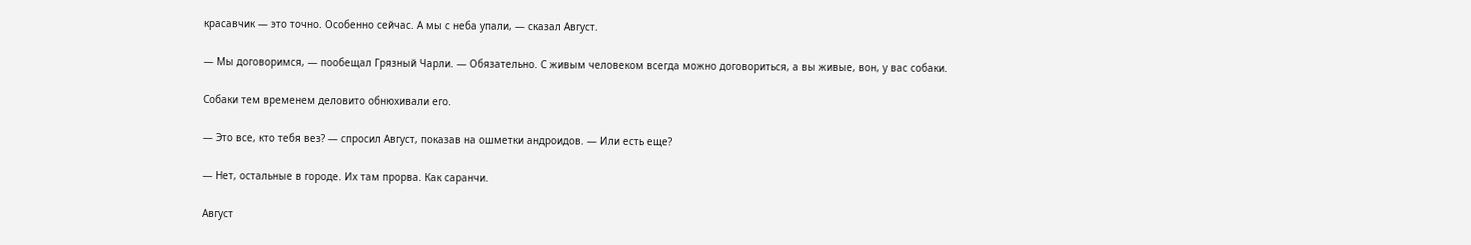красавчик — это точно. Особенно сейчас. А мы с неба упали, — сказал Август.

— Мы договоримся, — пообещал Грязный Чарли. — Обязательно. С живым человеком всегда можно договориться, а вы живые, вон, у вас собаки.

Собаки тем временем деловито обнюхивали его.

— Это все, кто тебя вез? — спросил Август, показав на ошметки андроидов. — Или есть еще?

— Нет, остальные в городе. Их там прорва. Как саранчи.

Август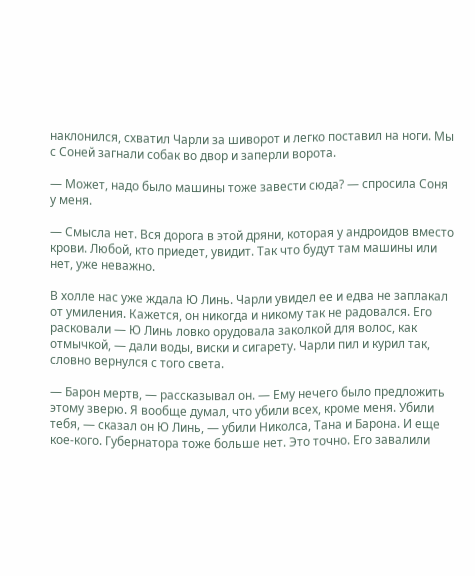наклонился, схватил Чарли за шиворот и легко поставил на ноги. Мы с Соней загнали собак во двор и заперли ворота.

— Может, надо было машины тоже завести сюда? — спросила Соня у меня.

— Смысла нет. Вся дорога в этой дряни, которая у андроидов вместо крови. Любой, кто приедет, увидит. Так что будут там машины или нет, уже неважно.

В холле нас уже ждала Ю Линь. Чарли увидел ее и едва не заплакал от умиления. Кажется, он никогда и никому так не радовался. Его расковали — Ю Линь ловко орудовала заколкой для волос, как отмычкой, — дали воды, виски и сигарету. Чарли пил и курил так, словно вернулся с того света.

— Барон мертв, — рассказывал он. — Ему нечего было предложить этому зверю. Я вообще думал, что убили всех, кроме меня. Убили тебя, — сказал он Ю Линь, — убили Николса, Тана и Барона. И еще кое-кого. Губернатора тоже больше нет. Это точно. Его завалили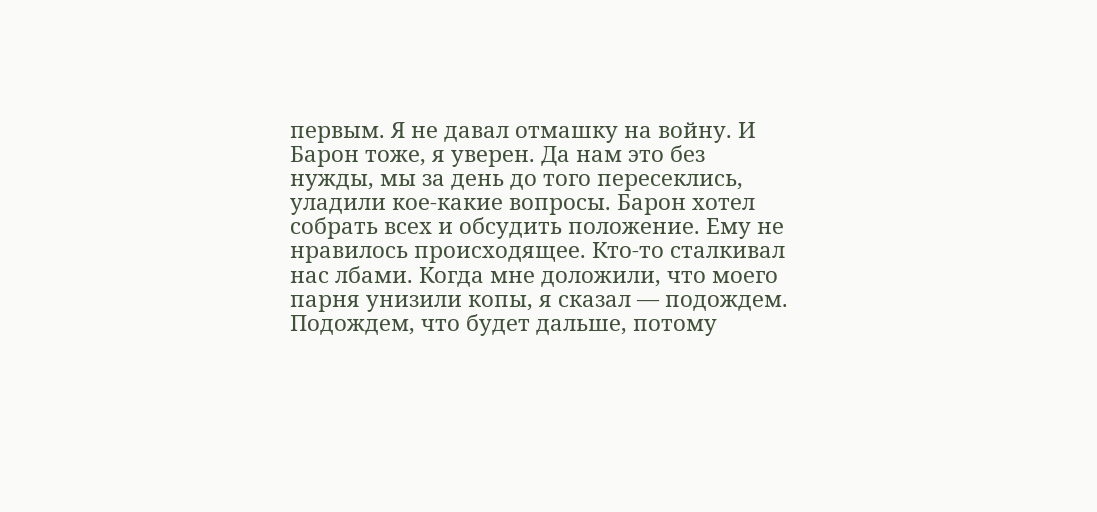первым. Я не давал отмашку на войну. И Барон тоже, я уверен. Да нам это без нужды, мы за день до того пересеклись, уладили кое-какие вопросы. Барон хотел собрать всех и обсудить положение. Ему не нравилось происходящее. Кто-то сталкивал нас лбами. Когда мне доложили, что моего парня унизили копы, я сказал — подождем. Подождем, что будет дальше, потому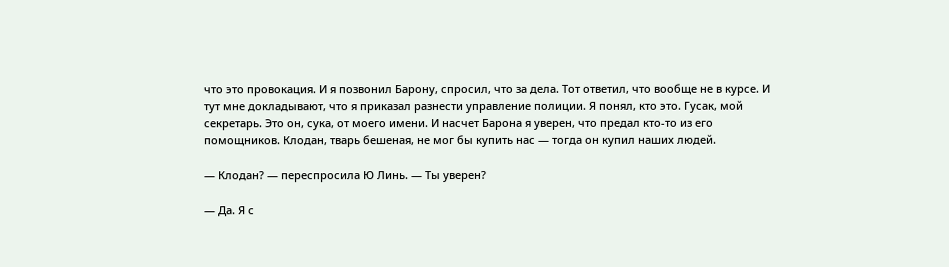что это провокация. И я позвонил Барону, спросил, что за дела. Тот ответил, что вообще не в курсе. И тут мне докладывают, что я приказал разнести управление полиции. Я понял, кто это. Гусак, мой секретарь. Это он, сука, от моего имени. И насчет Барона я уверен, что предал кто-то из его помощников. Клодан, тварь бешеная, не мог бы купить нас — тогда он купил наших людей.

— Клодан? — переспросила Ю Линь. — Ты уверен?

— Да. Я с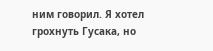ним говорил. Я хотел грохнуть Гусака, но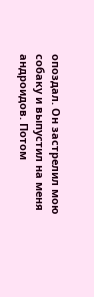опоздал. Он застрелил мою собаку и выпустил на меня андроидов. Потом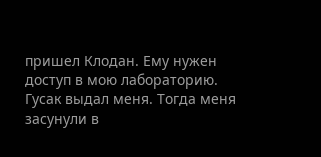пришел Клодан. Ему нужен доступ в мою лабораторию. Гусак выдал меня. Тогда меня засунули в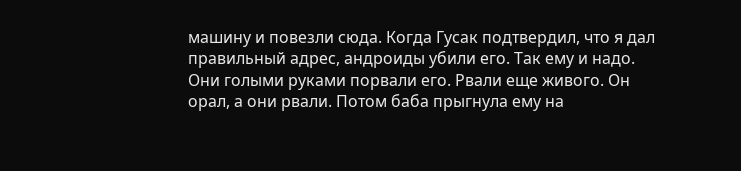машину и повезли сюда. Когда Гусак подтвердил, что я дал правильный адрес, андроиды убили его. Так ему и надо. Они голыми руками порвали его. Рвали еще живого. Он орал, а они рвали. Потом баба прыгнула ему на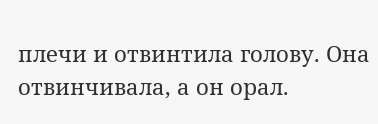плечи и отвинтила голову. Она отвинчивала, а он орал.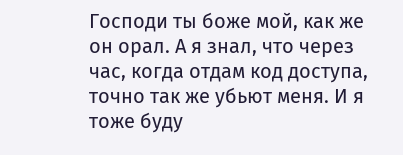Господи ты боже мой, как же он орал. А я знал, что через час, когда отдам код доступа, точно так же убьют меня. И я тоже буду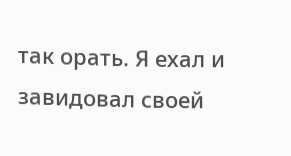так орать. Я ехал и завидовал своей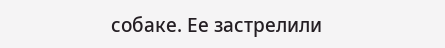собаке. Ее застрелили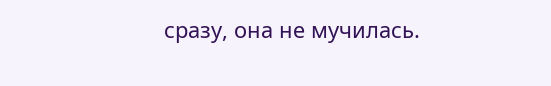сразу, она не мучилась.